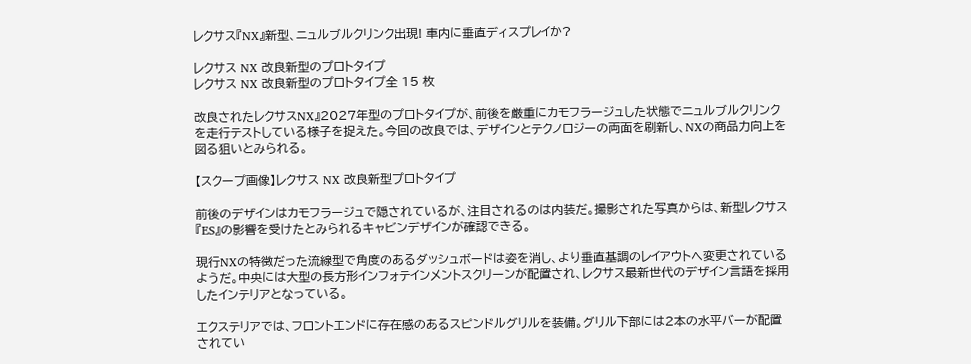レクサス『NX』新型、ニュルブルクリンク出現! 車内に垂直ディスプレイか?

レクサス NX 改良新型のプロトタイプ
レクサス NX 改良新型のプロトタイプ全 15 枚

改良されたレクサスNX』2027年型のプロトタイプが、前後を厳重にカモフラージュした状態でニュルブルクリンクを走行テストしている様子を捉えた。今回の改良では、デザインとテクノロジーの両面を刷新し、NXの商品力向上を図る狙いとみられる。

【スクープ画像】レクサス NX 改良新型プロトタイプ

前後のデザインはカモフラージュで隠されているが、注目されるのは内装だ。撮影された写真からは、新型レクサス『ES』の影響を受けたとみられるキャビンデザインが確認できる。

現行NXの特徴だった流線型で角度のあるダッシュボードは姿を消し、より垂直基調のレイアウトへ変更されているようだ。中央には大型の長方形インフォテインメントスクリーンが配置され、レクサス最新世代のデザイン言語を採用したインテリアとなっている。

エクステリアでは、フロントエンドに存在感のあるスピンドルグリルを装備。グリル下部には2本の水平バーが配置されてい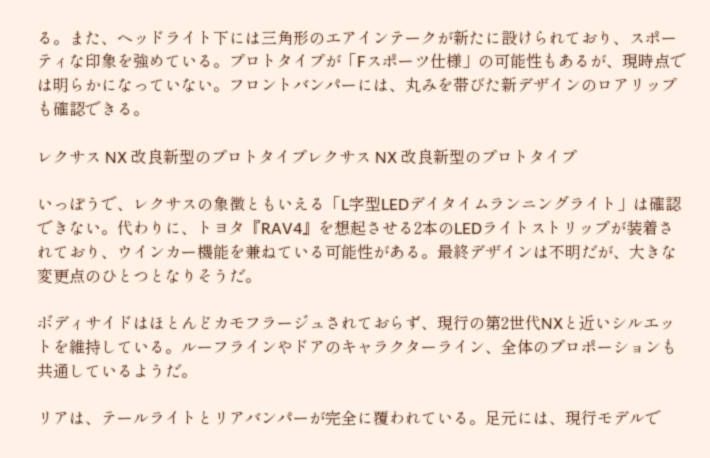る。また、ヘッドライト下には三角形のエアインテークが新たに設けられており、スポーティな印象を強めている。プロトタイプが「Fスポーツ仕様」の可能性もあるが、現時点では明らかになっていない。フロントバンパーには、丸みを帯びた新デザインのロアリップも確認できる。

レクサス NX 改良新型のプロトタイプレクサス NX 改良新型のプロトタイプ

いっぽうで、レクサスの象徴ともいえる「L字型LEDデイタイムランニングライト」は確認できない。代わりに、トヨタ『RAV4』を想起させる2本のLEDライトストリップが装着されており、ウインカー機能を兼ねている可能性がある。最終デザインは不明だが、大きな変更点のひとつとなりそうだ。

ボディサイドはほとんどカモフラージュされておらず、現行の第2世代NXと近いシルエットを維持している。ルーフラインやドアのキャラクターライン、全体のプロポーションも共通しているようだ。

リアは、テールライトとリアバンパーが完全に覆われている。足元には、現行モデルで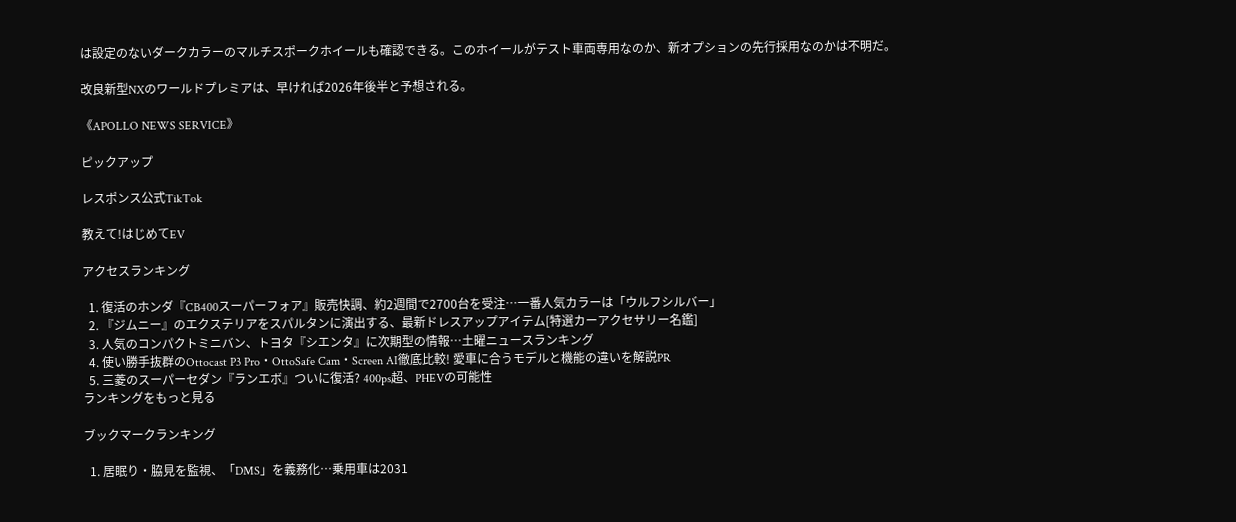は設定のないダークカラーのマルチスポークホイールも確認できる。このホイールがテスト車両専用なのか、新オプションの先行採用なのかは不明だ。

改良新型NXのワールドプレミアは、早ければ2026年後半と予想される。

《APOLLO NEWS SERVICE》

ピックアップ

レスポンス公式TikTok

教えて!はじめてEV

アクセスランキング

  1. 復活のホンダ『CB400スーパーフォア』販売快調、約2週間で2700台を受注…一番人気カラーは「ウルフシルバー」
  2. 『ジムニー』のエクステリアをスパルタンに演出する、最新ドレスアップアイテム[特選カーアクセサリー名鑑]
  3. 人気のコンパクトミニバン、トヨタ『シエンタ』に次期型の情報…土曜ニュースランキング
  4. 使い勝手抜群のOttocast P3 Pro・OttoSafe Cam・Screen AI徹底比較! 愛車に合うモデルと機能の違いを解説PR
  5. 三菱のスーパーセダン『ランエボ』ついに復活? 400ps超、PHEVの可能性
ランキングをもっと見る

ブックマークランキング

  1. 居眠り・脇見を監視、「DMS」を義務化…乗用車は2031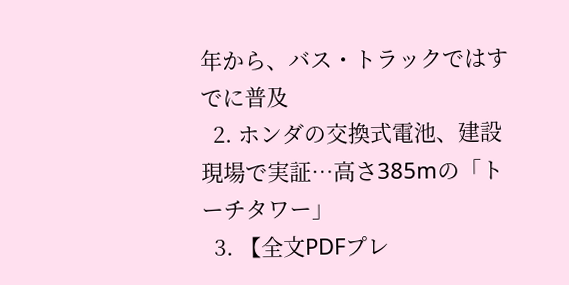年から、バス・トラックではすでに普及
  2. ホンダの交換式電池、建設現場で実証…高さ385mの「トーチタワー」
  3. 【全文PDFプレ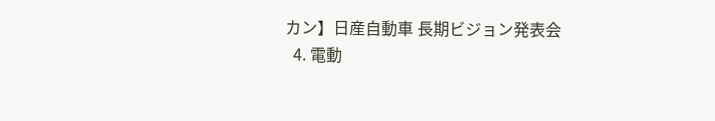カン】日産自動車 長期ビジョン発表会
  4. 電動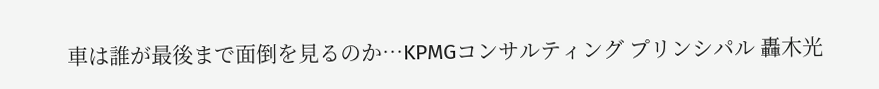車は誰が最後まで面倒を見るのか…KPMGコンサルティング プリンシパル 轟木光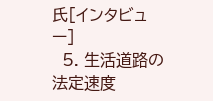氏[インタビュー]
  5. 生活道路の法定速度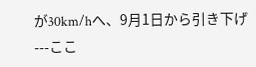が30km/hへ、9月1日から引き下げ---ここ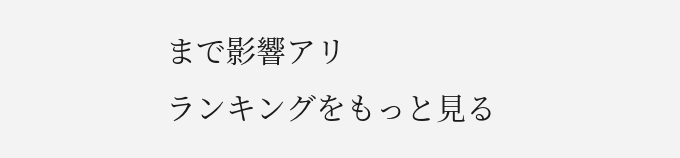まで影響アリ
ランキングをもっと見る